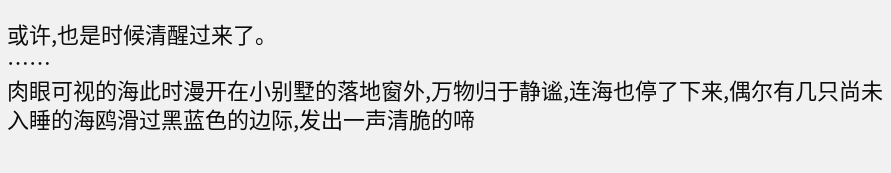或许,也是时候清醒过来了。
……
肉眼可视的海此时漫开在小别墅的落地窗外,万物归于静谧,连海也停了下来,偶尔有几只尚未入睡的海鸥滑过黑蓝色的边际,发出一声清脆的啼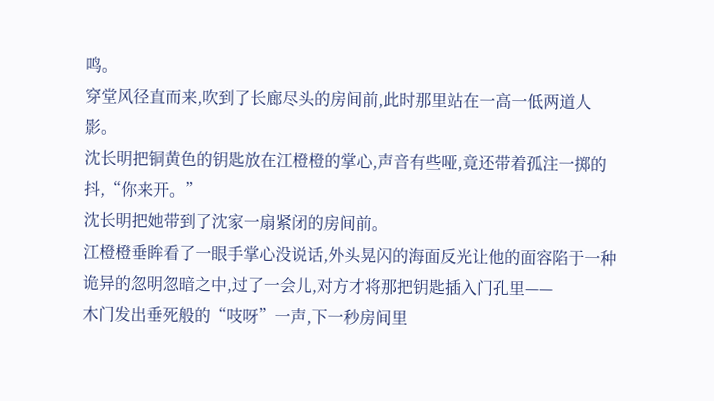鸣。
穿堂风径直而来,吹到了长廊尽头的房间前,此时那里站在一高一低两道人影。
沈长明把铜黄色的钥匙放在江橙橙的掌心,声音有些哑,竟还带着孤注一掷的抖,“你来开。”
沈长明把她带到了沈家一扇紧闭的房间前。
江橙橙垂眸看了一眼手掌心没说话,外头晃闪的海面反光让他的面容陷于一种诡异的忽明忽暗之中,过了一会儿,对方才将那把钥匙插入门孔里——
木门发出垂死般的“吱呀”一声,下一秒房间里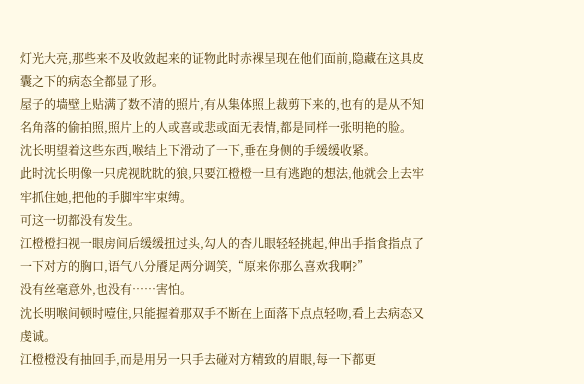灯光大亮,那些来不及收敛起来的证物此时赤裸呈现在他们面前,隐藏在这具皮囊之下的病态全都显了形。
屋子的墙壁上贴满了数不清的照片,有从集体照上裁剪下来的,也有的是从不知名角落的偷拍照,照片上的人或喜或悲或面无表情,都是同样一张明艳的脸。
沈长明望着这些东西,喉结上下滑动了一下,垂在身侧的手缓缓收紧。
此时沈长明像一只虎视眈眈的狼,只要江橙橙一旦有逃跑的想法,他就会上去牢牢抓住她,把他的手脚牢牢束缚。
可这一切都没有发生。
江橙橙扫视一眼房间后缓缓扭过头,勾人的杏儿眼轻轻挑起,伸出手指食指点了一下对方的胸口,语气八分餍足两分调笑,“原来你那么喜欢我啊?”
没有丝毫意外,也没有……害怕。
沈长明喉间顿时噎住,只能握着那双手不断在上面落下点点轻吻,看上去病态又虔诚。
江橙橙没有抽回手,而是用另一只手去碰对方精致的眉眼,每一下都更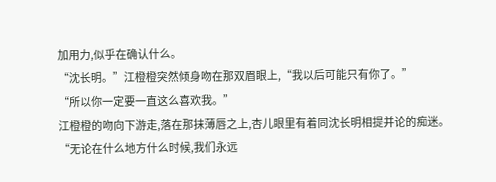加用力,似乎在确认什么。
“沈长明。”江橙橙突然倾身吻在那双眉眼上,“我以后可能只有你了。”
“所以你一定要一直这么喜欢我。”
江橙橙的吻向下游走,落在那抹薄唇之上,杏儿眼里有着同沈长明相提并论的痴迷。
“无论在什么地方什么时候,我们永远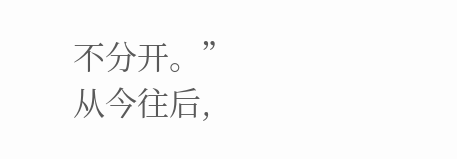不分开。”
从今往后,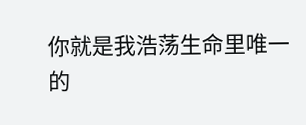你就是我浩荡生命里唯一的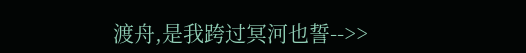渡舟,是我跨过冥河也誓-->>